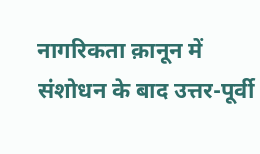नागरिकता क़ानून में संशोधन के बाद उत्तर-पूर्वी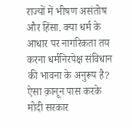राज्यों में भीषण असंतोष और हिंसा. क्या धर्म के आधार पर नागरिकता तय करना धर्मनिरपेक्ष संविधान की भावना के अनुरूप है? ऐसा क़ानून पास करके मोदी सरकार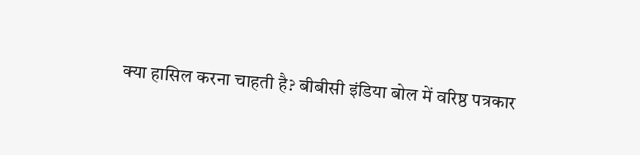क्या हासिल करना चाहती है? बीबीसी इंडिया बोल में वरिष्ठ पत्रकार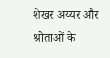शेखर अय्यर और श्रोताओं के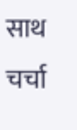साथ चर्चा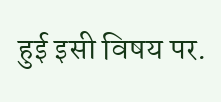हुई इसी विषय पर.